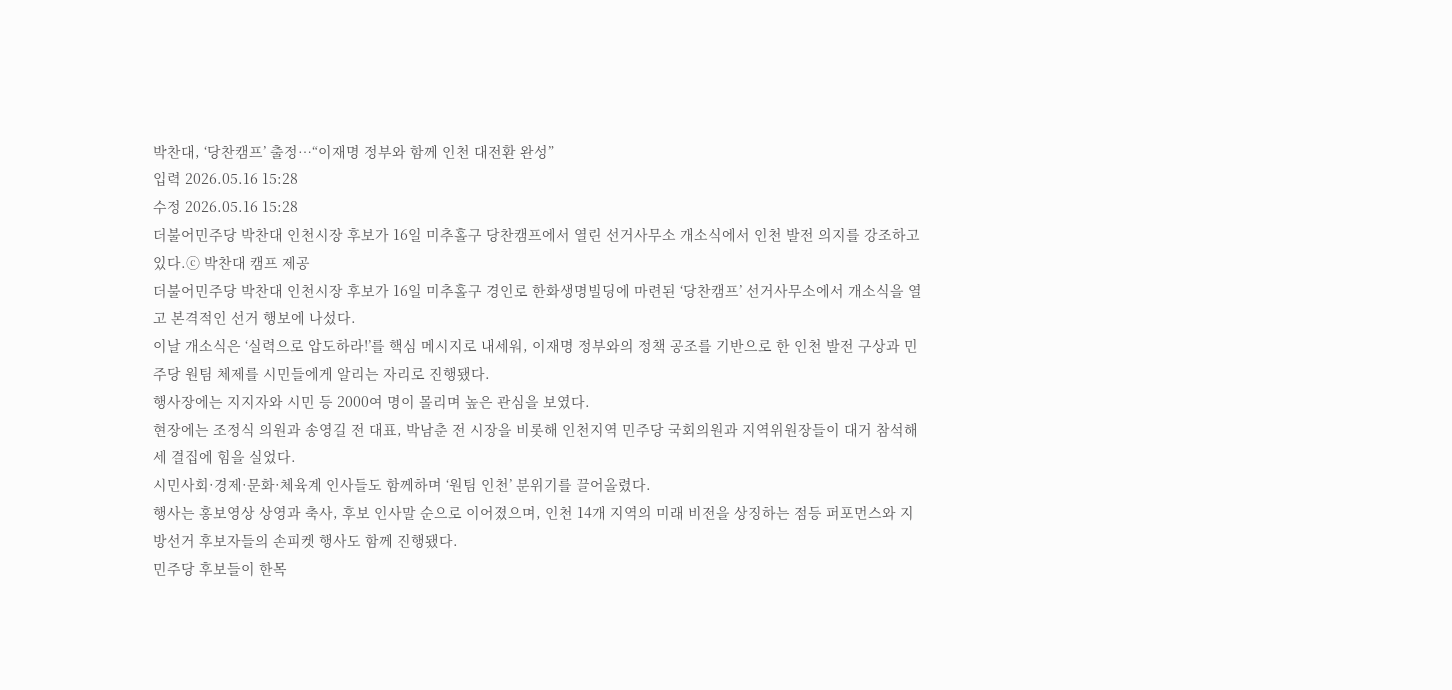박찬대, ‘당찬캠프’ 출정…“이재명 정부와 함께 인천 대전환 완성”
입력 2026.05.16 15:28
수정 2026.05.16 15:28
더불어민주당 박찬대 인천시장 후보가 16일 미추홀구 당찬캠프에서 열린 선거사무소 개소식에서 인천 발전 의지를 강조하고 있다.ⓒ 박찬대 캠프 제공
더불어민주당 박찬대 인천시장 후보가 16일 미추홀구 경인로 한화생명빌딩에 마련된 ‘당찬캠프’ 선거사무소에서 개소식을 열고 본격적인 선거 행보에 나섰다.
이날 개소식은 ‘실력으로 압도하라!’를 핵심 메시지로 내세워, 이재명 정부와의 정책 공조를 기반으로 한 인천 발전 구상과 민주당 원팀 체제를 시민들에게 알리는 자리로 진행됐다.
행사장에는 지지자와 시민 등 2000여 명이 몰리며 높은 관심을 보였다.
현장에는 조정식 의원과 송영길 전 대표, 박남춘 전 시장을 비롯해 인천지역 민주당 국회의원과 지역위원장들이 대거 참석해 세 결집에 힘을 실었다.
시민사회·경제·문화·체육계 인사들도 함께하며 ‘원팀 인천’ 분위기를 끌어올렸다.
행사는 홍보영상 상영과 축사, 후보 인사말 순으로 이어졌으며, 인천 14개 지역의 미래 비전을 상징하는 점등 퍼포먼스와 지방선거 후보자들의 손피켓 행사도 함께 진행됐다.
민주당 후보들이 한목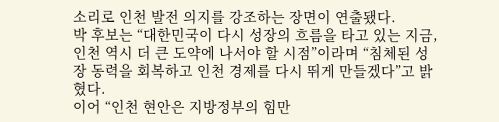소리로 인천 발전 의지를 강조하는 장면이 연출됐다.
박 후보는 “대한민국이 다시 성장의 흐름을 타고 있는 지금, 인천 역시 더 큰 도약에 나서야 할 시점”이라며 “침체된 성장 동력을 회복하고 인천 경제를 다시 뛰게 만들겠다”고 밝혔다.
이어 “인천 현안은 지방정부의 힘만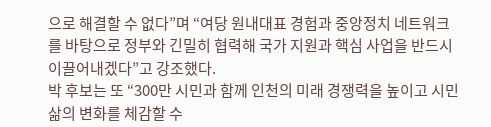으로 해결할 수 없다”며 “여당 원내대표 경험과 중앙정치 네트워크를 바탕으로 정부와 긴밀히 협력해 국가 지원과 핵심 사업을 반드시 이끌어내겠다”고 강조했다.
박 후보는 또 “300만 시민과 함께 인천의 미래 경쟁력을 높이고 시민 삶의 변화를 체감할 수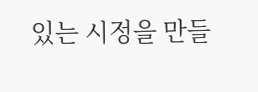있는 시정을 만들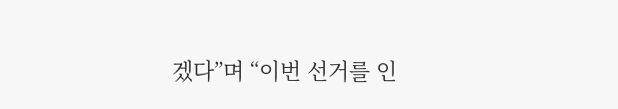겠다”며 “이번 선거를 인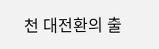천 대전환의 출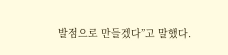발점으로 만들겠다”고 말했다.